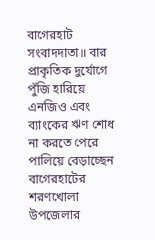বাগেরহাট সংবাদদাতা॥ বার প্রাকৃতিক দুর্যোগে পুঁজি হারিয়ে এনজিও এবং ব্যাংকের ঋণ শোধ না করতে পেরে পালিয়ে বেড়াচ্ছেন বাগেরহাটের শরণখোলা উপজেলার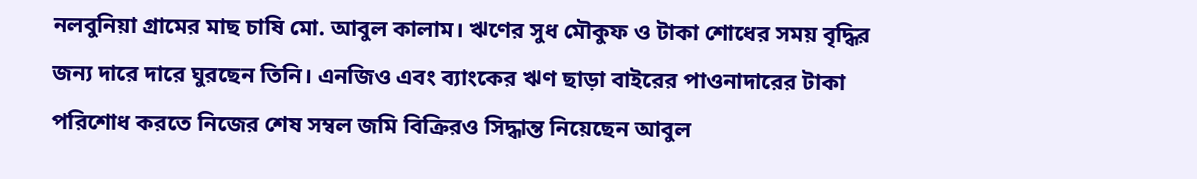নলবুনিয়া গ্রামের মাছ চাষি মো. আবুল কালাম। ঋণের সুধ মৌকুফ ও টাকা শোধের সময় বৃদ্ধির জন্য দারে দারে ঘুরছেন তিনি। এনজিও এবং ব্যাংকের ঋণ ছাড়া বাইরের পাওনাদারের টাকা পরিশোধ করতে নিজের শেষ সম্বল জমি বিক্রিরও সিদ্ধান্ত নিয়েছেন আবুল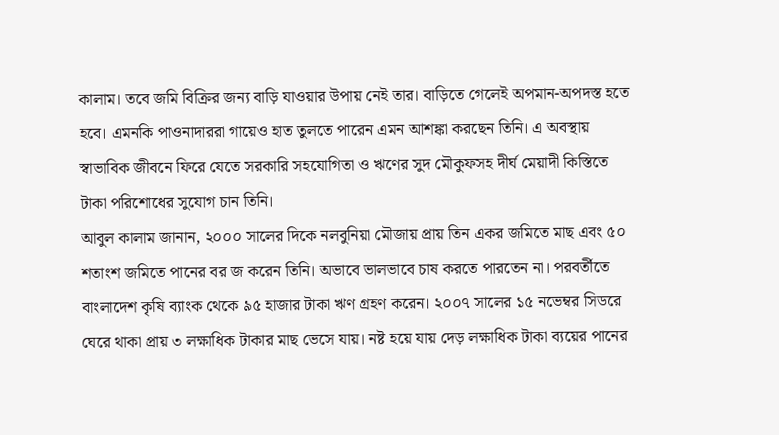কালাম। তবে জমি বিক্রির জন্য বাড়ি যাওয়ার উপায় নেই তার। বাড়িতে গেলেই অপমান-অপদস্ত হতে হবে। এমনকি পাওনাদাররা গায়েও হাত তুলতে পারেন এমন আশঙ্কা করছেন তিনি। এ অবস্থায় স্বাভাবিক জীবনে ফিরে যেতে সরকারি সহযোগিতা ও ঋণের সুদ মৌকুফসহ দীর্ঘ মেয়াদী কিস্তিতে টাকা পরিশোধের সুযোগ চান তিনি।
আবুল কালাম জানান, ২০০০ সালের দিকে নলবুনিয়া মৌজায় প্রায় তিন একর জমিতে মাছ এবং ৫০ শতাংশ জমিতে পানের বর জ করেন তিনি। অভাবে ভালভাবে চাষ করতে পারতেন না। পরবর্তীতে বাংলাদেশ কৃষি ব্যাংক থেকে ৯৫ হাজার টাকা ঋণ গ্রহণ করেন। ২০০৭ সালের ১৫ নভেম্বর সিডরে ঘেরে থাকা প্রায় ৩ লক্ষাধিক টাকার মাছ ভেসে যায়। নষ্ট হয়ে যায় দেড় লক্ষাধিক টাকা ব্যয়ের পানের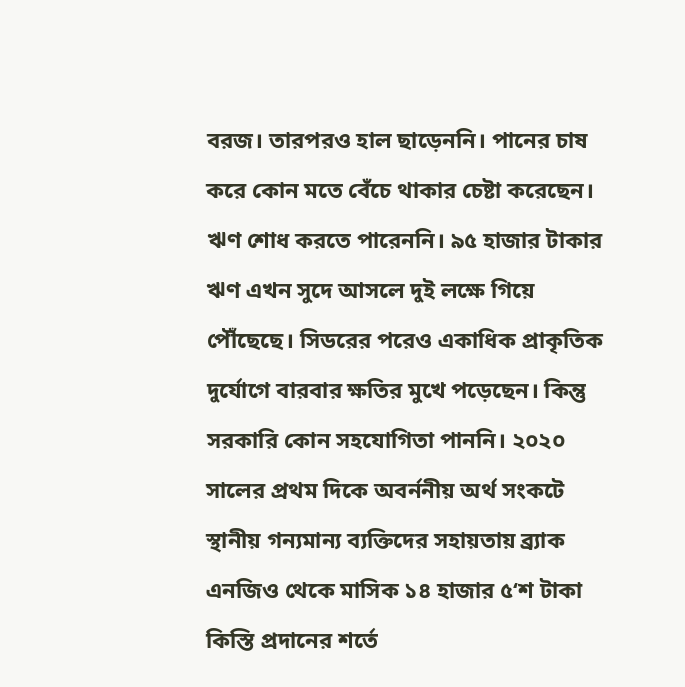বরজ। তারপরও হাল ছাড়েননি। পানের চাষ করে কোন মতে বেঁচে থাকার চেষ্টা করেছেন। ঋণ শোধ করতে পারেননি। ৯৫ হাজার টাকার ঋণ এখন সুদে আসলে দুই লক্ষে গিয়ে পৌঁছেছে। সিডরের পরেও একাধিক প্রাকৃতিক দুর্যোগে বারবার ক্ষতির মুখে পড়েছেন। কিন্তু সরকারি কোন সহযোগিতা পাননি। ২০২০ সালের প্রথম দিকে অবর্ননীয় অর্থ সংকটে স্থানীয় গন্যমান্য ব্যক্তিদের সহায়তায় ব্র্যাক এনজিও থেকে মাসিক ১৪ হাজার ৫‘শ টাকা কিস্তি প্রদানের শর্তে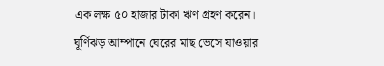এক লক্ষ ৫০ হাজার টাকা ঋণ গ্রহণ করেন। ঘূর্ণিঝড় আম্পানে ঘেরের মাছ ভেসে যাওয়ার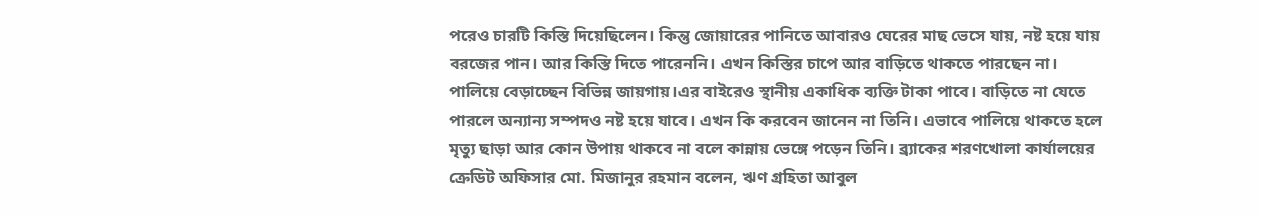পরেও চারটি কিস্তি দিয়েছিলেন। কিন্তু জোয়ারের পানিতে আবারও ঘেরের মাছ ভেসে যায়, নষ্ট হয়ে যায় বরজের পান। আর কিস্তি দিতে পারেননি। এখন কিস্তির চাপে আর বাড়িতে থাকতে পারছেন না। পালিয়ে বেড়াচ্ছেন বিভিন্ন জায়গায়।এর বাইরেও স্থানীয় একাধিক ব্যক্তি টাকা পাবে। বাড়িতে না যেতে পারলে অন্যান্য সম্পদও নষ্ট হয়ে যাবে। এখন কি করবেন জানেন না তিনি। এভাবে পালিয়ে থাকতে হলে মৃত্যু ছাড়া আর কোন উপায় থাকবে না বলে কান্নায় ভেঙ্গে পড়েন তিনি। ব্র্যাকের শরণখোলা কার্যালয়ের ক্রেডিট অফিসার মো. মিজানুর রহমান বলেন, ঋণ গ্রহিতা আবুল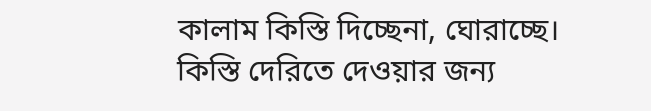কালাম কিস্তি দিচ্ছেনা, ঘোরাচ্ছে। কিস্তি দেরিতে দেওয়ার জন্য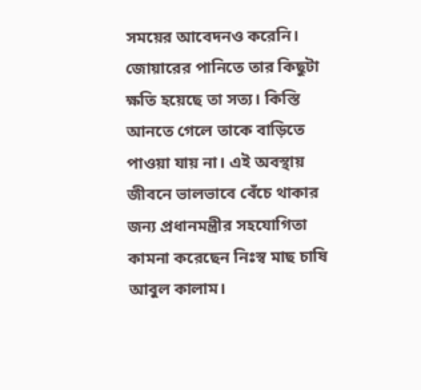সময়ের আবেদনও করেনি। জোয়ারের পানিতে তার কিছুটা ক্ষতি হয়েছে তা সত্য। কিস্তি আনতে গেলে তাকে বাড়িতে পাওয়া যায় না। এই অবস্থায় জীবনে ভালভাবে বেঁচে থাকার জন্য প্রধানমন্ত্রীর সহযোগিতা কামনা করেছেন নিঃস্ব মাছ চাষি আবুল কালাম।